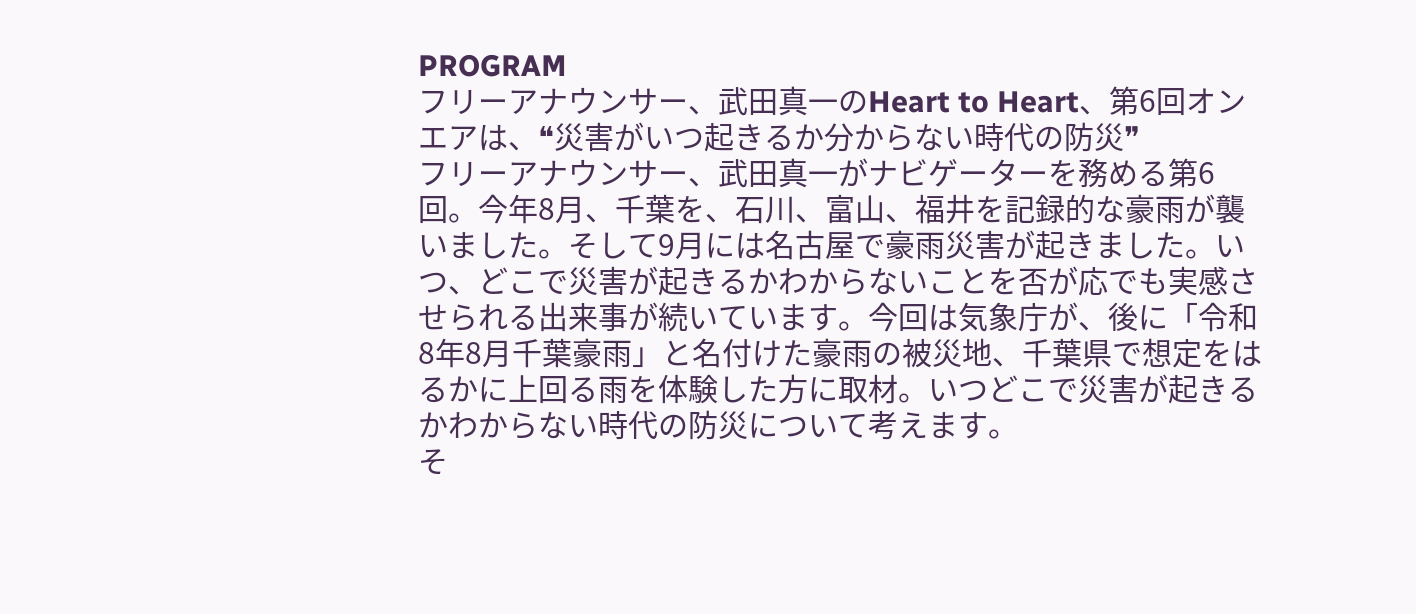PROGRAM
フリーアナウンサー、武田真一のHeart to Heart、第6回オンエアは、❝災害がいつ起きるか分からない時代の防災❞
フリーアナウンサー、武田真一がナビゲーターを務める第6回。今年8月、千葉を、石川、富山、福井を記録的な豪雨が襲いました。そして9月には名古屋で豪雨災害が起きました。いつ、どこで災害が起きるかわからないことを否が応でも実感させられる出来事が続いています。今回は気象庁が、後に「令和8年8月千葉豪雨」と名付けた豪雨の被災地、千葉県で想定をはるかに上回る雨を体験した方に取材。いつどこで災害が起きるかわからない時代の防災について考えます。
そ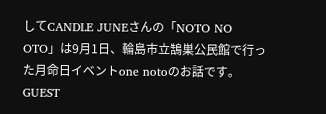してCANDLE JUNEさんの「NOTO NO OTO」は9月1日、輪島市立鵠巣公民館で行った月命日イベントone notoのお話です。
GUEST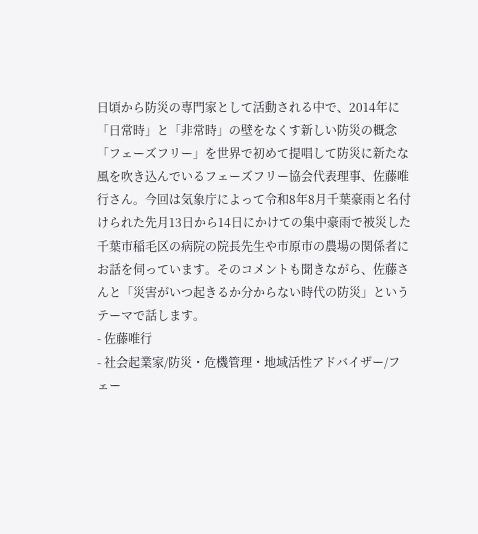日頃から防災の専門家として活動される中で、2014年に「日常時」と「非常時」の壁をなくす新しい防災の概念「フェーズフリー」を世界で初めて提唱して防災に新たな風を吹き込んでいるフェーズフリー協会代表理事、佐藤唯行さん。今回は気象庁によって令和8年8月千葉豪雨と名付けられた先月13日から14日にかけての集中豪雨で被災した千葉市稲毛区の病院の院長先生や市原市の農場の関係者にお話を伺っています。そのコメントも聞きながら、佐藤さんと「災害がいつ起きるか分からない時代の防災」というテーマで話します。
- 佐藤唯行
- 社会起業家/防災・危機管理・地域活性アドバイザー/フェー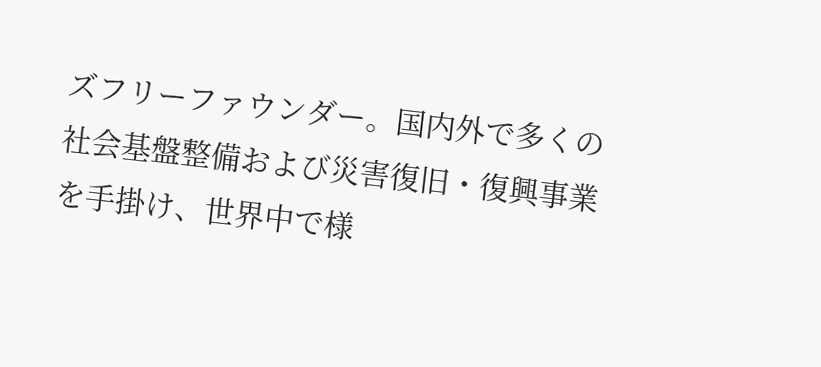ズフリーファウンダー。国内外で多くの社会基盤整備および災害復旧・復興事業を手掛け、世界中で様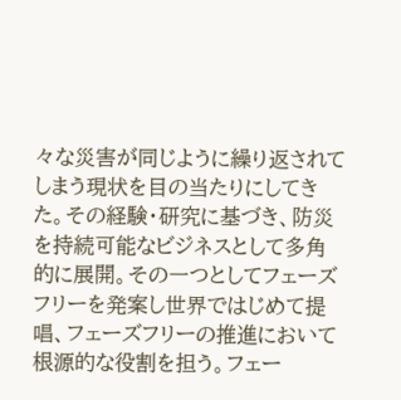々な災害が同じように繰り返されてしまう現状を目の当たりにしてきた。その経験・研究に基づき、防災を持続可能なビジネスとして多角的に展開。その一つとしてフェーズフリーを発案し世界ではじめて提唱、フェーズフリーの推進において根源的な役割を担う。フェー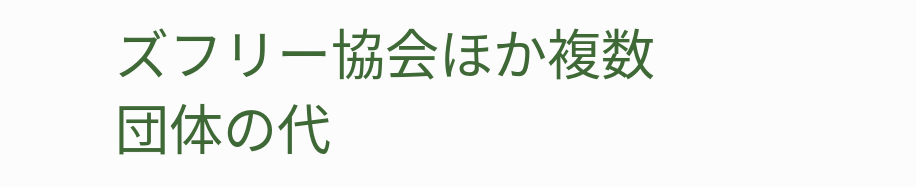ズフリー協会ほか複数団体の代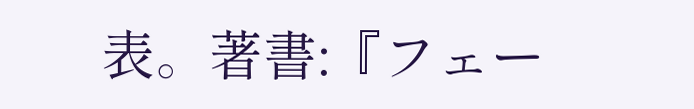表。著書:『フェー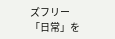ズフリー 「日常」を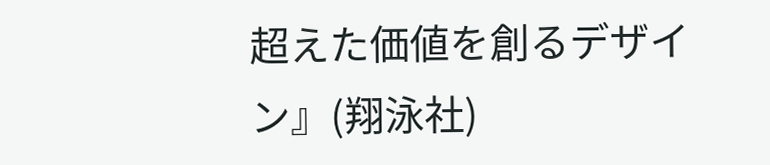超えた価値を創るデザイン』(翔泳社)